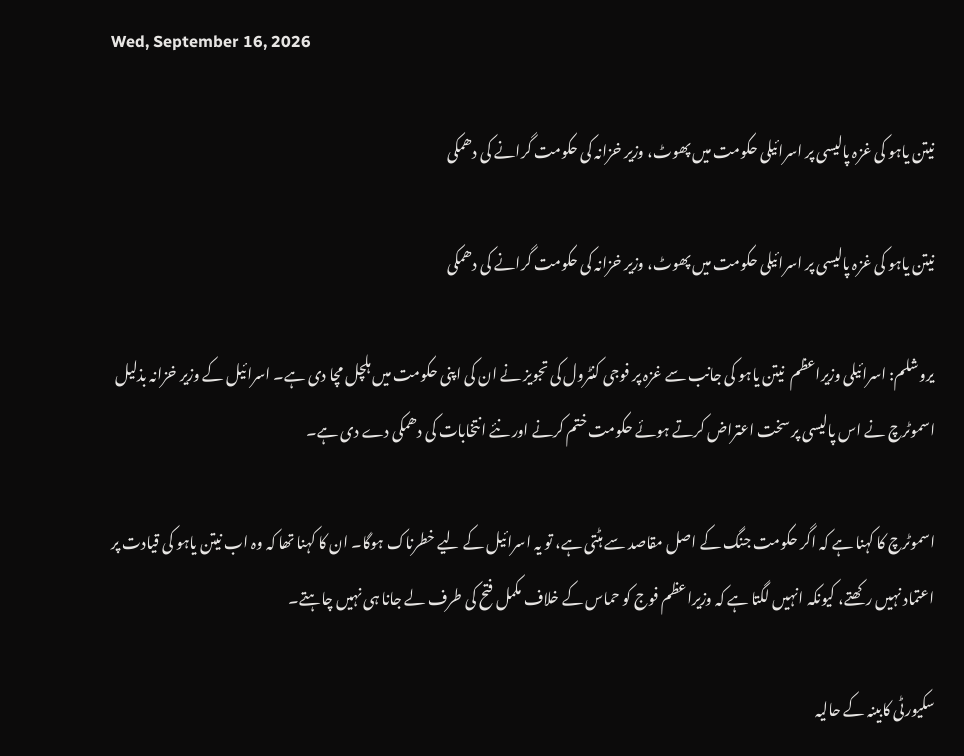Wed, September 16, 2026

نیتن یاہو کی غزہ پالیسی پر اسرائیلی حکومت میں پھوٹ، وزیر خزانہ کی حکومت گرانے کی دھمکی

نیتن یاہو کی غزہ پالیسی پر اسرائیلی حکومت میں پھوٹ، وزیر خزانہ کی حکومت گرانے کی دھمکی

یروشلم: اسرائیلی وزیراعظم  نیتن یاہو کی جانب سے غزہ پر فوجی کنٹرول کی تجویز نے ان کی اپنی حکومت میں ہلچل مچا دی ہے۔ اسرائیل کے وزیر خزانہ بذلیل اسموٹرچ نے اس پالیسی پر سخت اعتراض کرتے ہوئے حکومت ختم کرنے اور نئے انتخابات کی دھمکی دے دی ہے۔

اسموٹرچ کا کہنا ہے کہ اگر حکومت جنگ کے اصل مقاصد سے ہٹتی ہے، تو یہ اسرائیل کے لیے خطرناک ہوگا۔ ان کا کہنا تھا کہ وہ اب نیتن یاہو کی قیادت پر اعتماد نہیں رکھتے، کیونکہ انہیں لگتا ہے کہ وزیراعظم فوج کو حماس کے خلاف مکمل فتح کی طرف لے جانا ہی نہیں چاہتے۔

سکیورٹی کابینہ کے حالیہ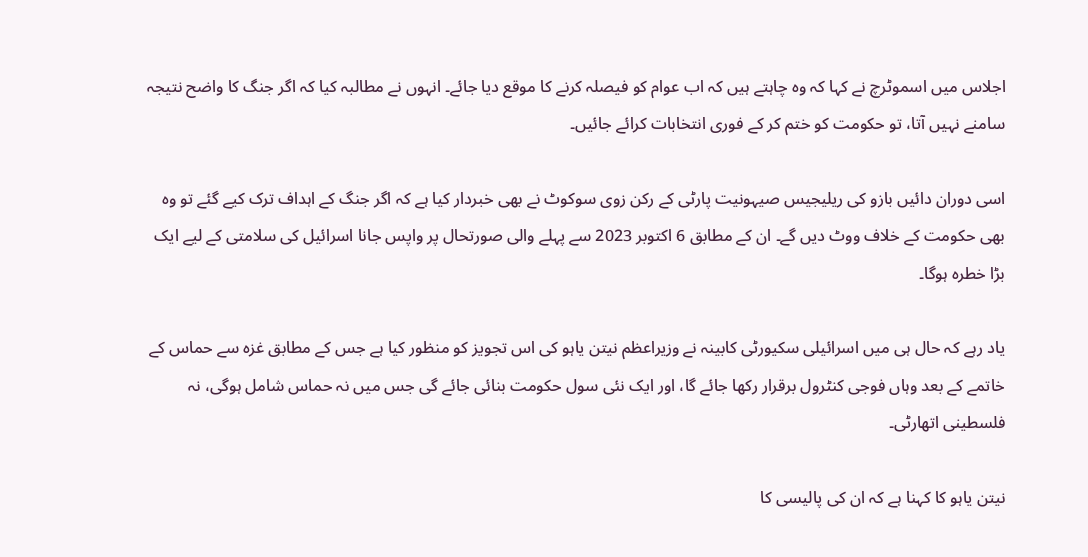اجلاس میں اسموٹرچ نے کہا کہ وہ چاہتے ہیں کہ اب عوام کو فیصلہ کرنے کا موقع دیا جائے۔ انہوں نے مطالبہ کیا کہ اگر جنگ کا واضح نتیجہ سامنے نہیں آتا، تو حکومت کو ختم کر کے فوری انتخابات کرائے جائیں۔

اسی دوران دائیں بازو کی ریلیجیس صیہونیت پارٹی کے رکن زوی سوکوٹ نے بھی خبردار کیا ہے کہ اگر جنگ کے اہداف ترک کیے گئے تو وہ بھی حکومت کے خلاف ووٹ دیں گے۔ ان کے مطابق 6 اکتوبر 2023 سے پہلے والی صورتحال پر واپس جانا اسرائیل کی سلامتی کے لیے ایک بڑا خطرہ ہوگا۔

یاد رہے کہ حال ہی میں اسرائیلی سکیورٹی کابینہ نے وزیراعظم نیتن یاہو کی اس تجویز کو منظور کیا ہے جس کے مطابق غزہ سے حماس کے خاتمے کے بعد وہاں فوجی کنٹرول برقرار رکھا جائے گا، اور ایک نئی سول حکومت بنائی جائے گی جس میں نہ حماس شامل ہوگی، نہ فلسطینی اتھارٹی۔

نیتن یاہو کا کہنا ہے کہ ان کی پالیسی کا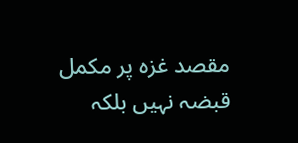مقصد غزہ پر مکمل قبضہ نہیں بلکہ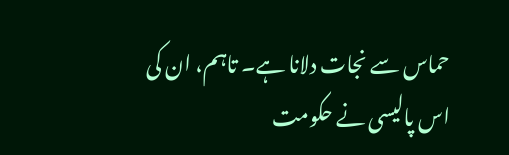حماس سے نجات دلانا ہے۔ تاہم، ان کی اس پالیسی نے حکومت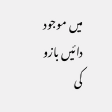میں موجود دائیں بازو کی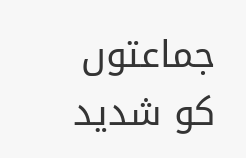جماعتوں کو شدید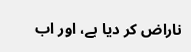ناراض کر دیا ہے، اور اب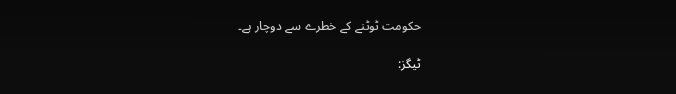حکومت ٹوٹنے کے خطرے سے دوچار ہے۔

ٹیگز: